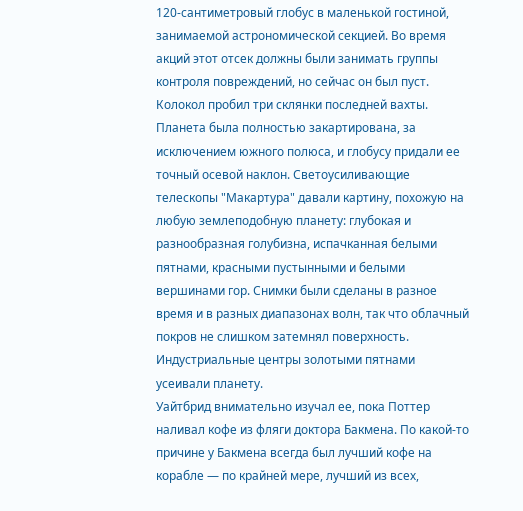120-сантиметровый глобус в маленькой гостиной, занимаемой астрономической секцией. Во время акций этот отсек должны были занимать группы контроля повреждений, но сейчас он был пуст. Колокол пробил три склянки последней вахты.
Планета была полностью закартирована, за исключением южного полюса, и глобусу придали ее точный осевой наклон. Светоусиливающие телескопы "Макартура" давали картину, похожую на любую землеподобную планету: глубокая и разнообразная голубизна, испачканная белыми пятнами, красными пустынными и белыми вершинами гор. Снимки были сделаны в разное время и в разных диапазонах волн, так что облачный покров не слишком затемнял поверхность. Индустриальные центры золотыми пятнами усеивали планету.
Уайтбрид внимательно изучал ее, пока Поттер наливал кофе из фляги доктора Бакмена. По какой-то причине у Бакмена всегда был лучший кофе на корабле — по крайней мере, лучший из всех,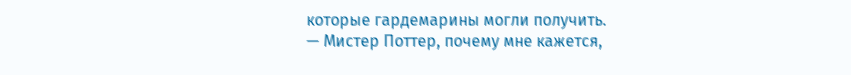которые гардемарины могли получить.
— Мистер Поттер, почему мне кажется,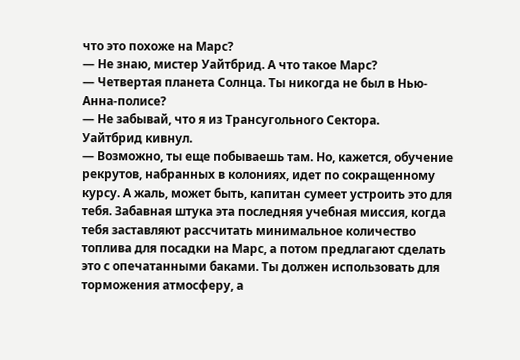что это похоже на Марс?
— Не знаю, мистер Уайтбрид. А что такое Марс?
— Четвертая планета Солнца. Ты никогда не был в Нью-Анна-полисе?
— Не забывай, что я из Трансугольного Сектора.
Уайтбрид кивнул.
— Возможно, ты еще побываешь там. Но, кажется, обучение рекрутов, набранных в колониях, идет по сокращенному курсу. А жаль, может быть, капитан сумеет устроить это для тебя. Забавная штука эта последняя учебная миссия, когда тебя заставляют рассчитать минимальное количество топлива для посадки на Марс, а потом предлагают сделать это с опечатанными баками. Ты должен использовать для торможения атмосферу, а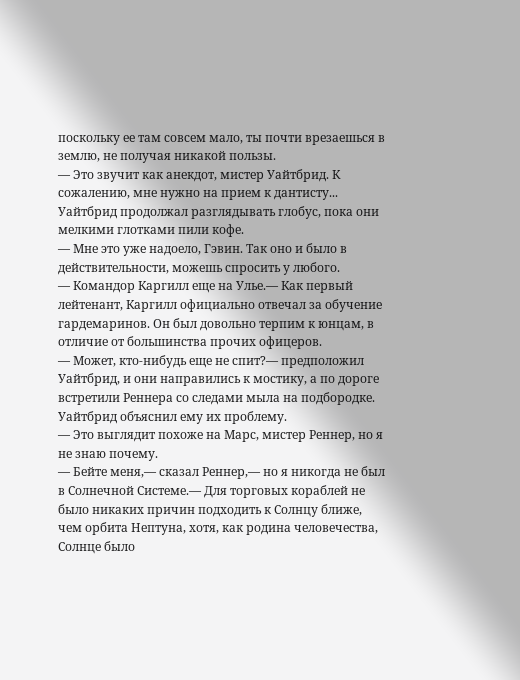поскольку ее там совсем мало, ты почти врезаешься в землю, не получая никакой пользы.
— Это звучит как анекдот, мистер Уайтбрид. К сожалению, мне нужно на прием к дантисту...
Уайтбрид продолжал разглядывать глобус, пока они мелкими глотками пили кофе.
— Мне это уже надоело, Гэвин. Так оно и было в действительности, можешь спросить у любого.
— Командор Каргилл еще на Улье.— Как первый лейтенант, Каргилл официально отвечал за обучение гардемаринов. Он был довольно терпим к юнцам, в отличие от большинства прочих офицеров.
— Может, кто-нибудь еще не спит?— предположил Уайтбрид, и они направились к мостику, а по дороге встретили Реннера со следами мыла на подбородке.
Уайтбрид объяснил ему их проблему.
— Это выглядит похоже на Марс, мистер Реннер, но я не знаю почему.
— Бейте меня,— сказал Реннер,— но я никогда не был в Солнечной Системе.— Для торговых кораблей не было никаких причин подходить к Солнцу ближе, чем орбита Нептуна, хотя, как родина человечества, Солнце было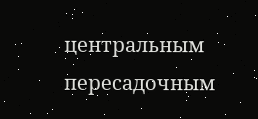центральным пересадочным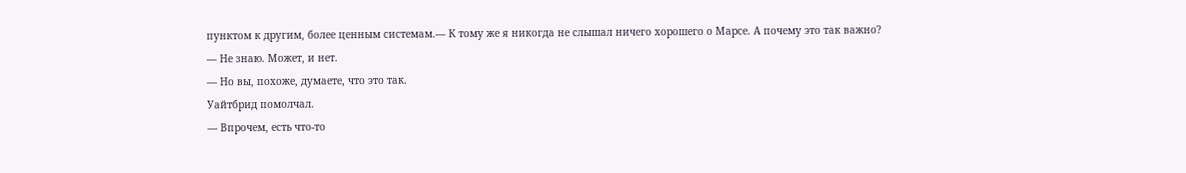пунктом к другим, более ценным системам.— К тому же я никогда не слышал ничего хорошего о Марсе. А почему это так важно?
— Не знаю. Может, и нет.
— Но вы, похоже, думаете, что это так.
Уайтбрид помолчал.
— Впрочем, есть что-то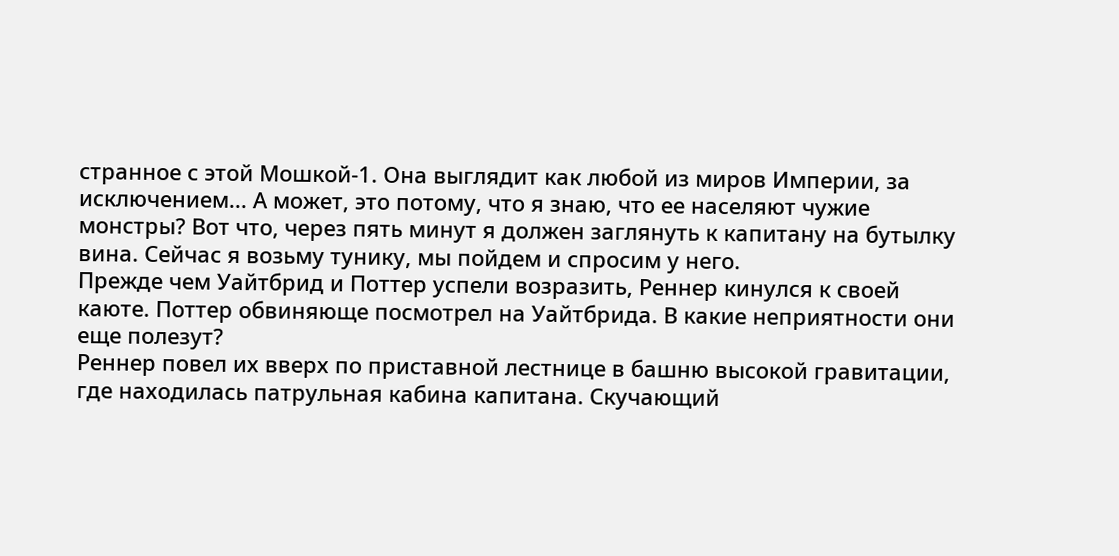странное с этой Мошкой-1. Она выглядит как любой из миров Империи, за исключением... А может, это потому, что я знаю, что ее населяют чужие монстры? Вот что, через пять минут я должен заглянуть к капитану на бутылку вина. Сейчас я возьму тунику, мы пойдем и спросим у него.
Прежде чем Уайтбрид и Поттер успели возразить, Реннер кинулся к своей каюте. Поттер обвиняюще посмотрел на Уайтбрида. В какие неприятности они еще полезут?
Реннер повел их вверх по приставной лестнице в башню высокой гравитации, где находилась патрульная кабина капитана. Скучающий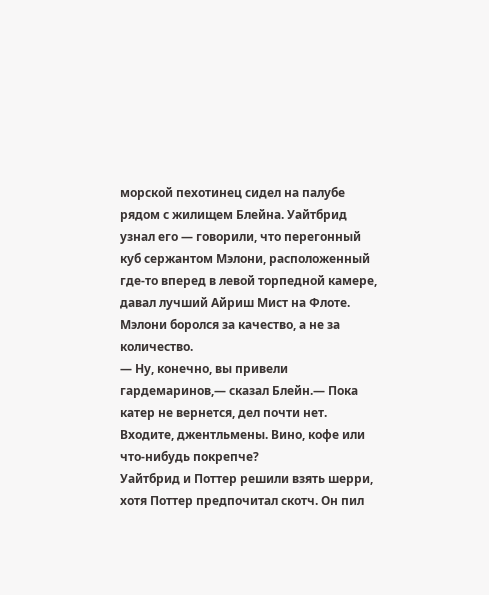морской пехотинец сидел на палубе рядом с жилищем Блейна. Уайтбрид узнал его — говорили, что перегонный куб сержантом Мэлони, расположенный где-то вперед в левой торпедной камере, давал лучший Айриш Мист на Флоте. Мэлони боролся за качество, а не за количество.
— Ну, конечно, вы привели гардемаринов,— сказал Блейн.— Пока катер не вернется, дел почти нет. Входите, джентльмены. Вино, кофе или что-нибудь покрепче?
Уайтбрид и Поттер решили взять шерри, хотя Поттер предпочитал скотч. Он пил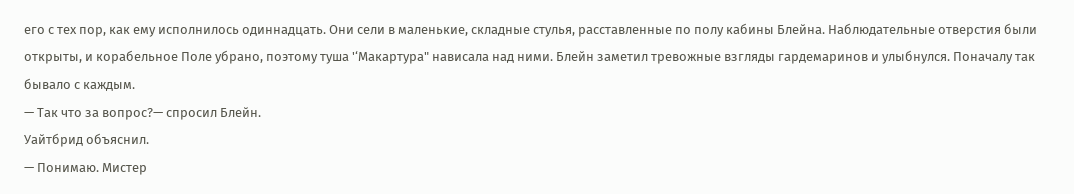его с тех пор, как ему исполнилось одиннадцать. Они сели в маленькие, складные стулья, расставленные по полу кабины Блейна. Наблюдательные отверстия были открыты, и корабельное Поле убрано, поэтому туша '‘Макартура" нависала над ними. Блейн заметил тревожные взгляды гардемаринов и улыбнулся. Поначалу так бывало с каждым.
— Так что за вопрос?— спросил Блейн.
Уайтбрид объяснил.
— Понимаю. Мистер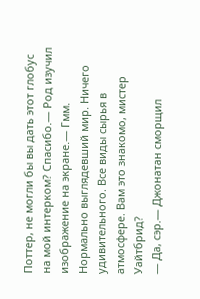Поттер, не могли бы вы дать этот глобус на мой интерком? Спасибо.— Род изучил изображение на экране.— Гмм. Нормально выглядевший мир. Ничего удивительного. Все виды сырья в атмосфере. Вам это знакомо, мистер Уайтбрид?
— Да, сэр.— Джонатан сморщил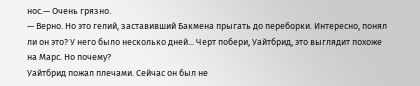нос.— Очень грязно.
— Верно. Но это гелий, заставивший Бакмена прыгать до переборки. Интересно, понял ли он это? У него было несколько дней... Черт побери, Уайтбрид, это выглядит похоже на Марс. Но почему?
Уайтбрид пожал плечами. Сейчас он был не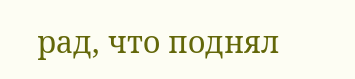рад, что поднял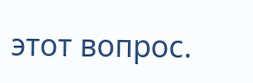этот вопрос.